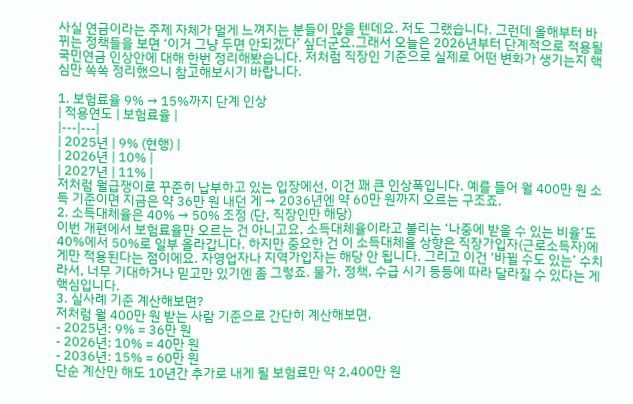사실 연금이라는 주제 자체가 멀게 느껴지는 분들이 많을 텐데요. 저도 그랬습니다. 그런데 올해부터 바뀌는 정책들을 보면 ‘이거 그냥 두면 안되겠다’ 싶더군요.그래서 오늘은 2026년부터 단계적으로 적용될 국민연금 인상안에 대해 한번 정리해봤습니다. 저처럼 직장인 기준으로 실제로 어떤 변화가 생기는지 핵심만 쏙쏙 정리했으니 참고해보시기 바랍니다.

1. 보험료율 9% → 15%까지 단계 인상
| 적용연도 | 보험료율 |
|---|---|
| 2025년 | 9% (현행) |
| 2026년 | 10% |
| 2027년 | 11% |
저처럼 월급쟁이로 꾸준히 납부하고 있는 입장에선, 이건 꽤 큰 인상폭입니다. 예를 들어 월 400만 원 소득 기준이면 지금은 약 36만 원 내던 게 → 2036년엔 약 60만 원까지 오르는 구조죠.
2. 소득대체율은 40% → 50% 조정 (단, 직장인만 해당)
이번 개편에서 보험료율만 오르는 건 아니고요, 소득대체율이라고 불리는 ‘나중에 받을 수 있는 비율’도 40%에서 50%로 일부 올라갑니다. 하지만 중요한 건 이 소득대체율 상향은 직장가입자(근로소득자)에게만 적용된다는 점이에요. 자영업자나 지역가입자는 해당 안 됩니다. 그리고 이건 ‘바뀔 수도 있는’ 수치라서, 너무 기대하거나 믿고만 있기엔 좀 그렇죠. 물가, 정책, 수급 시기 등등에 따라 달라질 수 있다는 게 핵심입니다.
3. 실사례 기준 계산해보면?
저처럼 월 400만 원 받는 사람 기준으로 간단히 계산해보면,
- 2025년: 9% = 36만 원
- 2026년: 10% = 40만 원
- 2036년: 15% = 60만 원
단순 계산만 해도 10년간 추가로 내게 될 보험료만 약 2,400만 원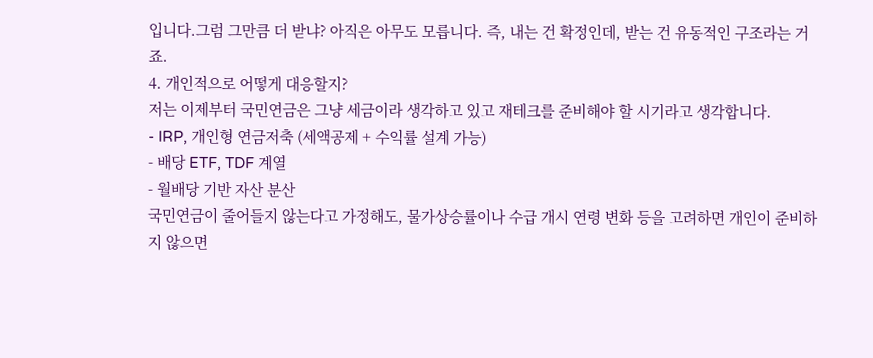입니다.그럼 그만큼 더 받냐? 아직은 아무도 모릅니다. 즉, 내는 건 확정인데, 받는 건 유동적인 구조라는 거죠.
4. 개인적으로 어떻게 대응할지?
저는 이제부터 국민연금은 그냥 세금이라 생각하고 있고 재테크를 준비해야 할 시기라고 생각합니다.
- IRP, 개인형 연금저축 (세액공제 + 수익률 설계 가능)
- 배당 ETF, TDF 계열
- 월배당 기반 자산 분산
국민연금이 줄어들지 않는다고 가정해도, 물가상승률이나 수급 개시 연령 변화 등을 고려하면 개인이 준비하지 않으면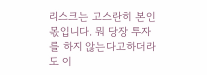리스크는 고스란히 본인 몫입니다. 뭐 당장 투자를 하지 않는다고하더라도 이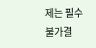제는 필수불가결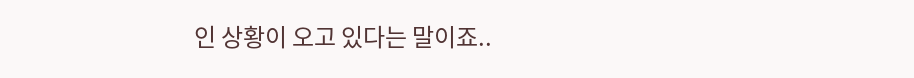인 상황이 오고 있다는 말이죠..